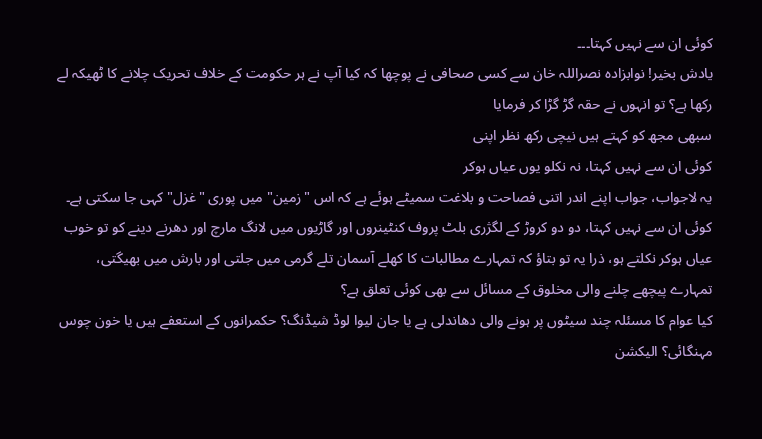کوئی ان سے نہیں کہتا۔۔۔
یادش بخیر! نوابزادہ نصراللہ خان سے کسی صحافی نے پوچھا کہ کیا آپ نے ہر حکومت کے خلاف تحریک چلانے کا ٹھیکہ لے رکھا ہے؟ تو انہوں نے حقہ گڑ گڑا کر فرمایا
سبھی مجھ کو کہتے ہیں نیچی رکھ نظر اپنی
کوئی ان سے نہیں کہتا، نہ نکلو یوں عیاں ہوکر
یہ لاجواب، جواب اپنے اندر اتنی فصاحت و بلاغت سمیٹے ہوئے ہے کہ اس "زمین" میں پوری "غزل" کہی جا سکتی ہے۔
کوئی ان سے نہیں کہتا، دو دو کروڑ کے لگژری بلٹ پروف کنٹینروں اور گاڑیوں میں لانگ مارچ اور دھرنے دینے کو تو خوب عیاں ہوکر نکلتے ہو، ذرا یہ تو بتاؤ کہ تمہارے مطالبات کا کھلے آسمان تلے گرمی میں جلتی اور بارش میں بھیگتی، تمہارے پیچھے چلنے والی مخلوق کے مسائل سے بھی کوئی تعلق ہے؟
کیا عوام کا مسئلہ چند سیٹوں پر ہونے والی دھاندلی ہے یا جان لیوا لوڈ شیڈنگ؟ حکمرانوں کے استعفے ہیں یا خون چوس مہنگائی؟ الیکشن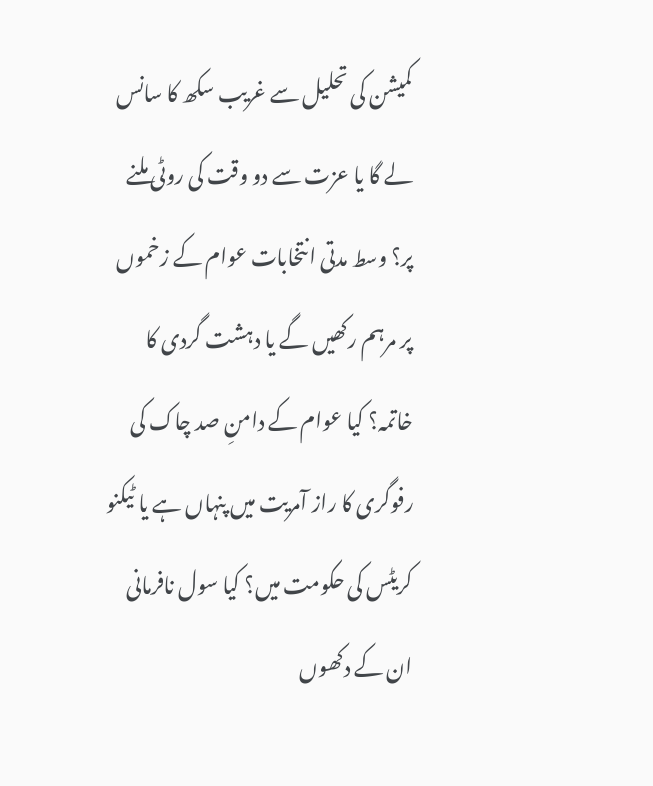کمیشن کی تحلیل سے غریب سکھ کا سانس لے گا یا عزت سے دو وقت کی روٹی ملنے پر؟ وسط مدتی انتخابات عوام کے زخموں پر مرہم رکھیں گے یا دہشت گردی کا خاتمہ؟ کیا عوام کے دامنِ صد چاک کی رفوگری کا راز آمریت میں پنہاں ہے یا ٹیکنو کریٹس کی حکومت میں؟ کیا سول نافرمانی ان کے دکھوں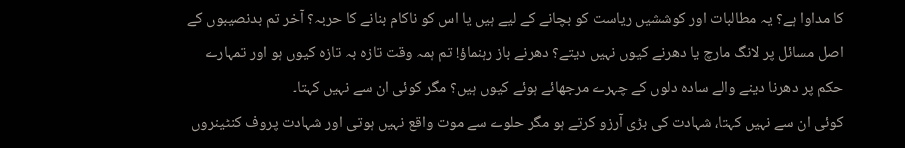کا مداوا ہے؟ یہ مطالبات اور کوششیں ریاست کو بچانے کے لیے ہیں یا اس کو ناکام بنانے کا حربہ؟ آخر تم بدنصیبوں کے اصل مسائل پر لانگ مارچ یا دھرنے کیوں نہیں دیتے؟ دھرنے باز رہنماؤ! تم ہمہ وقت تازہ بہ تازہ کیوں ہو اور تمہارے حکم پر دھرنا دینے والے سادہ دلوں کے چہرے مرجھائے ہوئے کیوں ہیں؟ مگر کوئی ان سے نہیں کہتا۔
کوئی ان سے نہیں کہتا، شہادت کی بڑی آرزو کرتے ہو مگر حلوے سے موت واقع نہیں ہوتی اور شہادت پروف کنٹینروں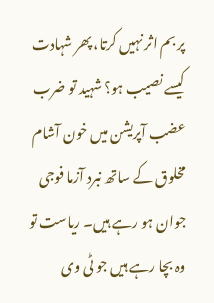پر بم اثر نہیں کرتا، پھر شہادت کیسے نصیب ہو؟ شہید تو ضرب عضب آپریشن میں خون آشام مخلوق کے ساتھ نبرد آزما فوجی جوان ہو رہے ہیں۔ ریاست تو وہ بچا رہے ہیں جو ٹی وی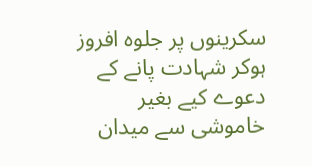سکرینوں پر جلوہ افروز ہوکر شہادت پانے کے دعوے کیے بغیر خاموشی سے میدان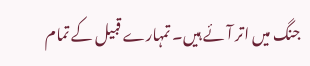جنگ میں اتر آئے ہیں۔ تمہارے قبیل کے تمام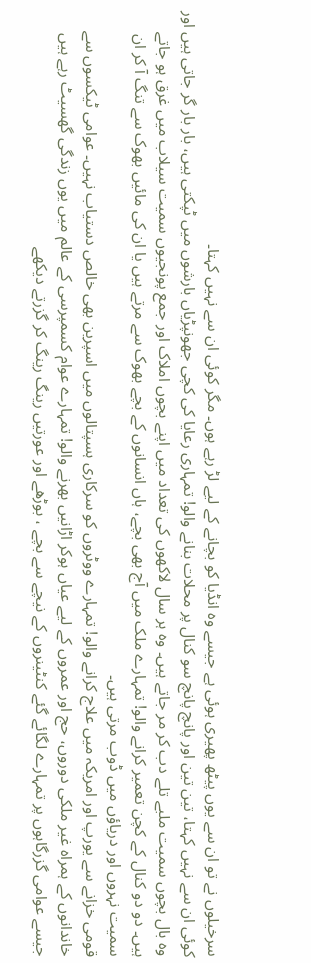سرخیلوں نے تو ان سے یوں پیٹھ پھیری ہوئی ہے جیسے وہ انڈیا کو بچانے کے لیے لڑ رہے ہوں۔ مگر کوئی ان سے نہیں کہتا۔
کوئی ان سے نہیں کہتا، تین تین اور پانچ پانچ سو کنال پر محلات بنانے والو! تمہاری رعایا کی کچی جھونپڑیاں بارشوں میں ٹپکتی ہیں، بار بار گر جاتی ہیں اور وہ بال بچوں سمیت ملبے تلے دب کر مر جاتے ہیں۔ وہ ہر سال لاکھوں کی تعداد میں اپنے بچوں املاک اور جمع پونجیوں سمیت سیلاب میں غرق ہو جاتے ہیں۔ دو دو کنال کے کچن تعمیر کرانے والو! تمہارے ملک میں آج بھی بچے، ہاں انسانوں کے بچے بھوک سے مرتے ہیں یا ان کی مائیں بھوک سے تنگ آ کر ان سمیت نہروں اور دریاؤں میں ڈوب مرتی ہیں۔
قومی خزانے سے یورپ اور امریکہ میں علاج کرانے والو! تمہارے ووٹروں کو سرکاری ہسپتالوں میں اسپرین بھی خالص دستیاب نہیں۔ عوامی ٹیکسوں سے خاندانوں کے ہمراہ غیر ملکی دوروں، حج اور عمروں کے لیے عیاں ہوکر اڑانیں بھرنے والو! تمہارے عوام کسمپرسی کے عالم میں یوں زندگی گھسیٹ رہے ہیں جیسے عوامی گزرگاہوں پر تمہارے لگائے گئے کنٹینروں کے نیچے سے بچے ، بوڑھے اور عورتیں رینگ رینگ کر گزرتے دیکھے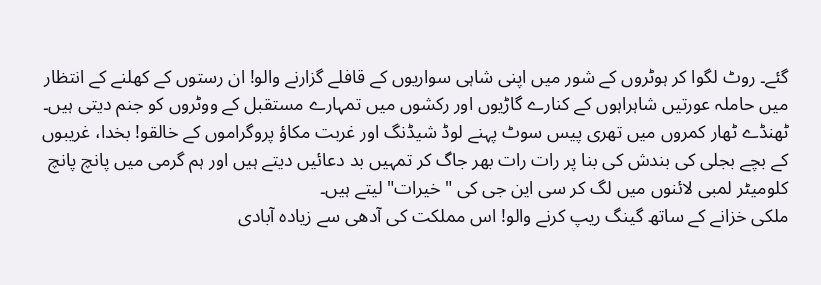گئے۔ روٹ لگوا کر ہوٹروں کے شور میں اپنی شاہی سواریوں کے قافلے گزارنے والو! ان رستوں کے کھلنے کے انتظار میں حاملہ عورتیں شاہراہوں کے کنارے گاڑیوں اور رکشوں میں تمہارے مستقبل کے ووٹروں کو جنم دیتی ہیں۔
ٹھنڈے ٹھار کمروں میں تھری پیس سوٹ پہنے لوڈ شیڈنگ اور غربت مکاؤ پروگراموں کے خالقو! بخدا، غریبوں کے بچے بجلی کی بندش کی بنا پر رات رات بھر جاگ کر تمہیں بد دعائیں دیتے ہیں اور ہم گرمی میں پانچ پانچ کلومیٹر لمبی لائنوں میں لگ کر سی این جی کی " خیرات" لیتے ہیں۔
ملکی خزانے کے ساتھ گینگ ریپ کرنے والو! اس مملکت کی آدھی سے زیادہ آبادی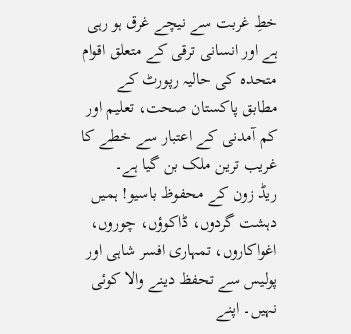خطِ غربت سے نیچے غرق ہو رہی ہے اور انسانی ترقی کے متعلق اقوام متحدہ کی حالیہ رپورٹ کے مطابق پاکستان صحت، تعلیم اور کم آمدنی کے اعتبار سے خطے کا غریب ترین ملک بن گیا ہے۔
ریڈ زون کے محفوظ باسیو! ہمیں دہشت گردوں، ڈاکوؤں، چوروں، اغواکاروں، تمہاری افسر شاہی اور پولیس سے تحفظ دینے والا کوئی نہیں۔ اپنے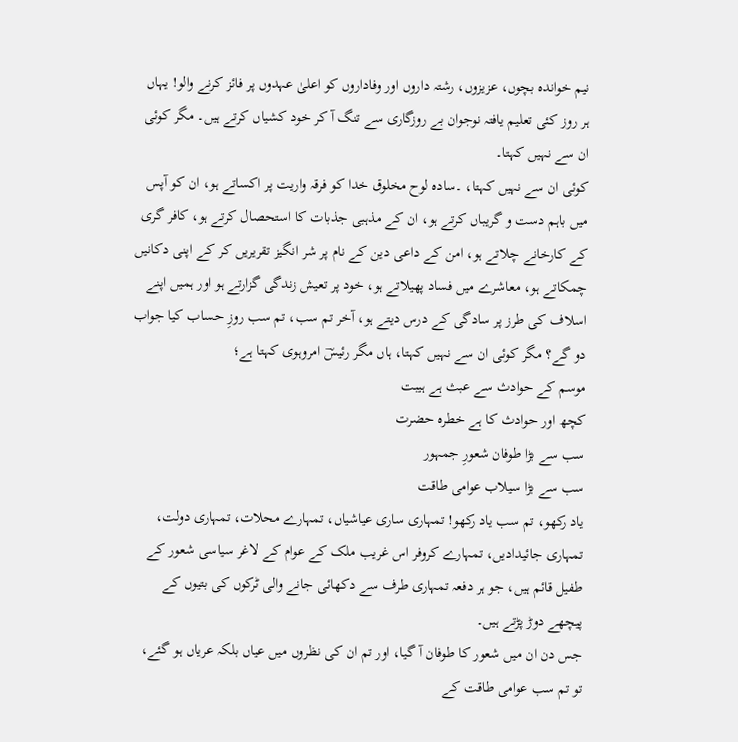نیم خواندہ بچوں، عزیزوں، رشتہ داروں اور وفاداروں کو اعلیٰ عہدوں پر فائز کرنے والو! یہاں ہر روز کئی تعلیم یافتہ نوجوان بے روزگاری سے تنگ آ کر خود کشیاں کرتے ہیں۔ مگر کوئی ان سے نہیں کہتا۔
کوئی ان سے نہیں کہتا، ۔سادہ لوح مخلوق خدا کو فرقہ واریت پر اکساتے ہو، ان کو آپس میں باہم دست و گریباں کرتے ہو، ان کے مذہبی جذبات کا استحصال کرتے ہو، کافر گری کے کارخانے چلاتے ہو، امن کے داعی دین کے نام پر شر انگیز تقریریں کر کے اپنی دکانیں چمکاتے ہو، معاشرے میں فساد پھیلاتے ہو، خود پر تعیش زندگی گزارتے ہو اور ہمیں اپنے اسلاف کی طرز پر سادگی کے درس دیتے ہو، آخر تم سب، تم سب روزِ حساب کیا جواب دو گے؟ مگر کوئی ان سے نہیں کہتا، ہاں مگر رئیسؔ امروہوی کہتا ہے؛
موسم کے حوادث سے عبث ہے ہیبت
کچھ اور حوادث کا ہے خطرہ حضرت
سب سے بڑا طوفان شعورِ جمہور
سب سے بڑا سیلاب عوامی طاقت
یاد رکھو، تم سب یاد رکھو! تمہاری ساری عیاشیاں، تمہارے محلات، تمہاری دولت، تمہاری جائیدادیں، تمہارے کروفر اس غریب ملک کے عوام کے لاغر سیاسی شعور کے طفیل قائم ہیں، جو ہر دفعہ تمہاری طرف سے دکھائی جانے والی ٹرکوں کی بتیوں کے پیچھے دوڑ پڑتے ہیں۔
جس دن ان میں شعور کا طوفان آ گیا، اور تم ان کی نظروں میں عیاں بلکہ عریاں ہو گئے، تو تم سب عوامی طاقت کے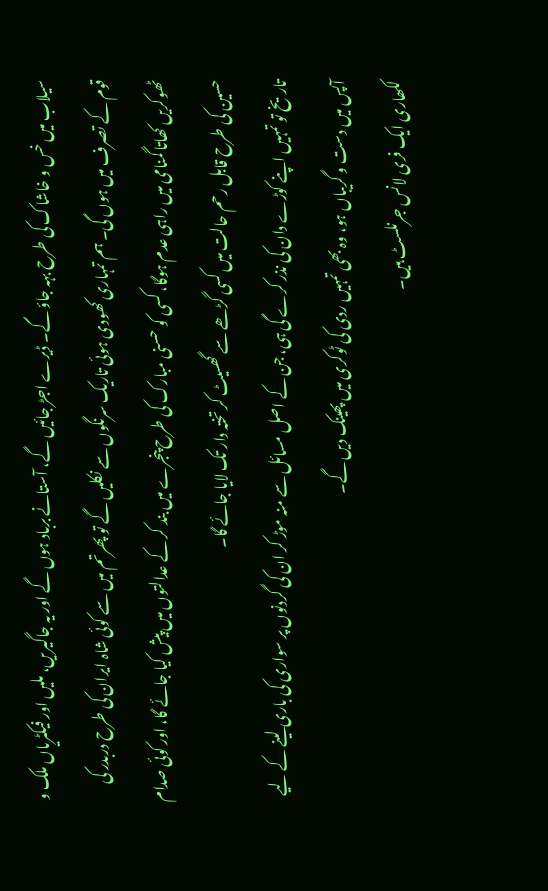سیلاب میں خس و خاشاک کی طرح بہہ جاؤ گے۔ ڈیرے اجڑ جائیں گے، آستانے برباد ہوں گے اور یہ جاگیریں، ملیں اور فیکٹریاں ملک و قوم کے تصرف میں ہوں گی۔ ہم تمہاری کھودی ہوئی تاریک سرنگوں سے نکلیں گے تو پھرتم میں سے کوئی شاہ ایران کی طرح دربدر کی ٹھوکریں کھاتا گمنامی میں راہی عدم ہوگا، کسی کو حسنی مبارک کی طرح پنجرے میں بند کر کے عدالتوں میں پیش کیا جائے گا، اور کوئی صدام حسین کی طرح قابل رحم حالت میں کسی گڑھے سے گھسیٹ کر تختہ دار تک لایا جائے گا۔
تاریخ تو تمہیں اپنے کوڑے دان کی نذر کرے گی ہی، جن کے اصل مسائل سے منہ موڑ کر ان کی گردنوں پر سواری کی باری لینے کے لیے آپس میں دست و گریباں ہو، وہ بھی تمہیں ردی کی ٹوکری میں پھینک دیں گے۔
لکھاری ایک فری لانس جرنلسٹ ہیں۔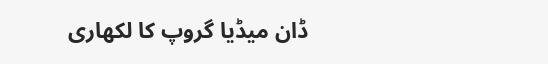ڈان میڈیا گروپ کا لکھاری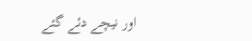اور نیچے دئے گئے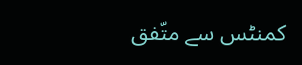کمنٹس سے متّفق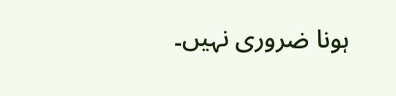ہونا ضروری نہیں۔